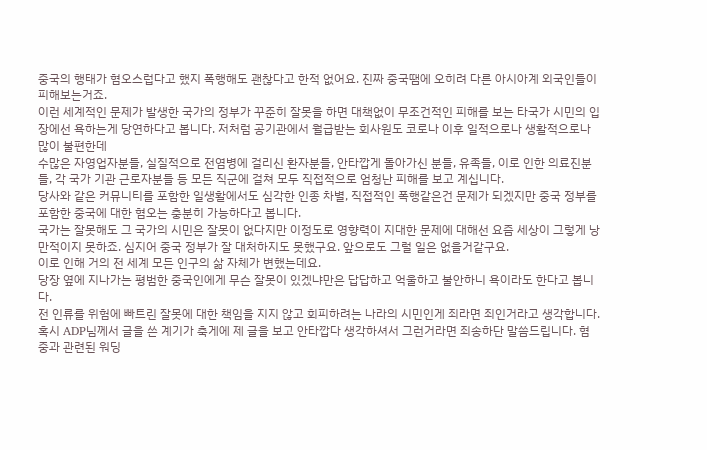중국의 행태가 혐오스럽다고 했지 폭행해도 괜찮다고 한적 없어요. 진짜 중국땜에 오히려 다른 아시아계 외국인들이 피해보는거죠.
이런 세계적인 문제가 발생한 국가의 정부가 꾸준히 잘못을 하면 대책없이 무조건적인 피해를 보는 타국가 시민의 입장에선 욕하는게 당연하다고 봅니다. 저처럼 공기관에서 월급받는 회사원도 코로나 이후 일적으로나 생활적으로나 많이 불편한데
수많은 자영업자분들, 실질적으로 전염병에 걸리신 환자분들, 안타깝게 돌아가신 분들, 유족들, 이로 인한 의료진분들, 각 국가 기관 근로자분들 등 모든 직군에 걸쳐 모두 직접적으로 엄청난 피해를 보고 계십니다.
당사와 같은 커뮤니티를 포함한 일생활에서도 심각한 인종 차별, 직접적인 폭행같은건 문제가 되겠지만 중국 정부를 포함한 중국에 대한 혐오는 충분히 가능하다고 봅니다.
국가는 잘못해도 그 국가의 시민은 잘못이 없다지만 이정도로 영향력이 지대한 문제에 대해선 요즘 세상이 그렇게 낭만적이지 못하죠. 심지어 중국 정부가 잘 대처하지도 못했구요. 앞으로도 그럴 일은 없을거같구요.
이로 인해 거의 전 세계 모든 인구의 삶 자체가 변했는데요.
당장 옆에 지나가는 평범한 중국인에게 무슨 잘못이 있겠냐만은 답답하고 억울하고 불안하니 욕이라도 한다고 봅니다.
전 인류를 위험에 빠트린 잘못에 대한 책임을 지지 않고 회피하려는 나라의 시민인게 죄라면 죄인거라고 생각합니다.
혹시 ADP님께서 글을 쓴 계기가 축게에 제 글을 보고 안타깝다 생각하셔서 그런거라면 죄송하단 말씀드립니다. 혐중과 관련된 워딩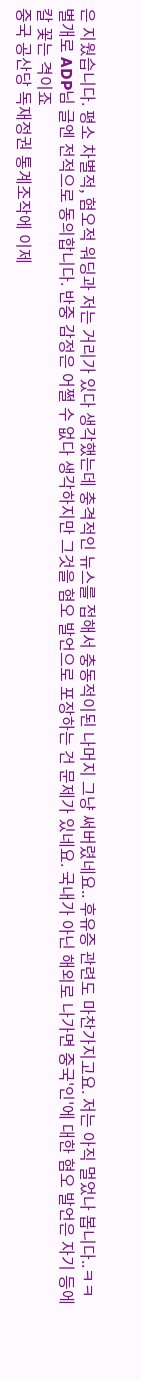은 지웠습니다. 평소 차별적, 혐오적 워딩과 저는 거리가 있다 생각했는데 충격적인 뉴스를 접해서 충동적이된 나머지 그냥 써버렸네요.. 후유증 관련도 마찬가지고요. 저는 아직 멀었나 봅니다..ㅋㅋ
별개로 ADP님 글엔 전적으로 동의합니다. 반중 감정은 어쩔 수 없다 생각하지만 그것을 혐오 발언으로 포장하는 건 문제가 있네요. 국내가 아닌 해외로 나가면 중국'인'에 대한 혐오 발언은 자기 등에 칼 꽃는 격이죠
중국 공산당 독재정권 통계조작에 이제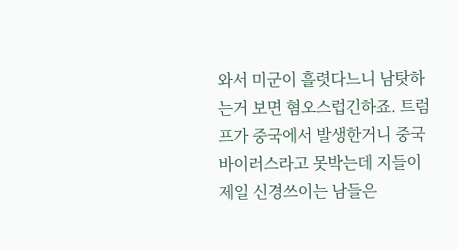와서 미군이 흘렷다느니 남탓하는거 보면 혐오스럽긴하죠. 트럼프가 중국에서 발생한거니 중국바이러스라고 못박는데 지들이 제일 신경쓰이는 남들은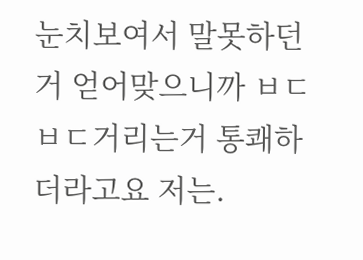눈치보여서 말못하던거 얻어맞으니까 ㅂㄷㅂㄷ거리는거 통쾌하더라고요 저는.